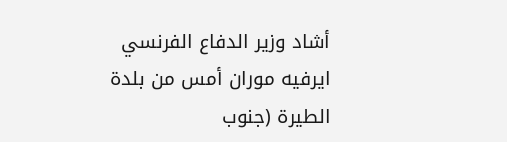أشاد وزير الدفاع الفرنسي ايرفيه موران أمس من بلدة الطيرة (جنوب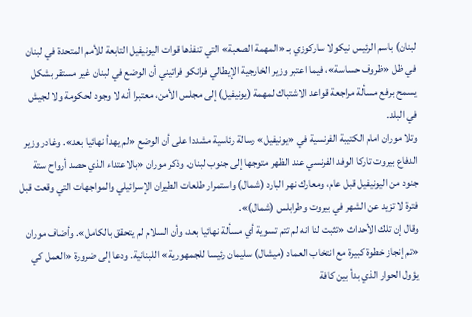لبنان) باسم الرئيس نيكولا ساركوزي بـ «المهمة الصعبة» التي تنفذها قوات اليونيفيل التابعة للأمم المتحدة في لبنان في ظل «ظروف حساسة»، فيما اعتبر وزير الخارجية الإيطالي فرانكو فراتيني أن الوضع في لبنان غير مستقر بشكل يسمح برفع مسألة مراجعة قواعد الاشتباك لمهمة (يونيفيل) إلى مجلس الأمن، معتبرا أنه لا وجود لحكومة ولا لجيش في البلد.
وتلا موران امام الكتيبة الفرنسية في «يونيفيل» رسالة رئاسية مشددا على أن الوضع «لم يهدأ نهائيا بعد». وغادر وزير الدفاع بيروت تاركا الوفد الفرنسي عند الظهر متوجها إلى جنوب لبنان. وذكر موران «بالاعتداء الذي حصد أرواح ستة جنود من اليونيفيل قبل عام، ومعارك نهر البارد (شمال) واستمرار طلعات الطيران الإسرائيلي والمواجهات التي وقعت قبل فترة لا تزيد عن الشهر في بيروت وطرابلس (شمال)».
وقال إن تلك الأحداث «تثبت لنا انه لم تتم تسوية أي مسألة نهائيا بعد، وأن السلام لم يتحقق بالكامل». وأضاف موران «تم إنجاز خطوة كبيرة مع انتخاب العماد (ميشال) سليمان رئيسا للجمهورية» اللبنانية. ودعا إلى ضرورة «العمل كي يؤول الحوار الذي بدأ بين كافة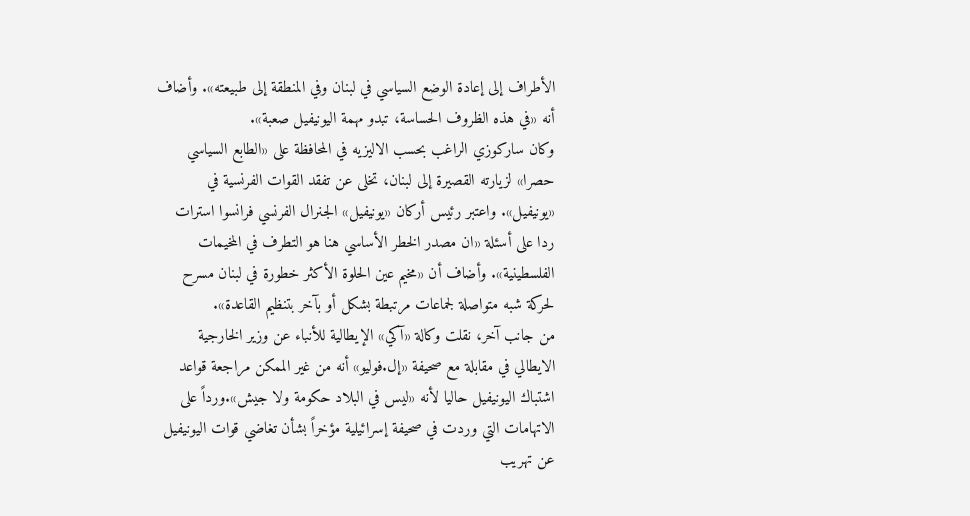الأطراف إلى إعادة الوضع السياسي في لبنان وفي المنطقة إلى طبيعته». وأضاف أنه «في هذه الظروف الحساسة، تبدو مهمة اليونيفيل صعبة».
وكان ساركوزي الراغب بحسب الاليزيه في المحافظة على «الطابع السياسي حصرا» لزيارته القصيرة إلى لبنان، تخلى عن تفقد القوات الفرنسية في «يونيفيل». واعتبر رئيس أركان «يونيفيل» الجنرال الفرنسي فرانسوا استرات ردا على أسئلة «ان مصدر الخطر الأساسي هنا هو التطرف في المخيمات الفلسطينية». وأضاف أن «مخيم عين الحلوة الأكثر خطورة في لبنان مسرح لحركة شبه متواصلة لجماعات مرتبطة بشكل أو بآخر بتنظيم القاعدة».
من جانب آخر، نقلت وكالة «آكي» الإيطالية للأنباء عن وزير الخارجية الايطالي في مقابلة مع صحيفة «إل.فوليو» أنه من غير الممكن مراجعة قواعد اشتباك اليونيفيل حاليا لأنه «ليس في البلاد حكومة ولا جيش».ورداً على الاتهامات التي وردت في صحيفة إسرائيلية مؤخراً بشأن تغاضي قوات اليونيفيل عن تهريب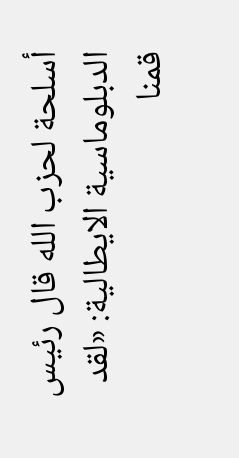أسلحة لحزب الله قال رئيس الدبلوماسية الايطالية: «لقد قمنا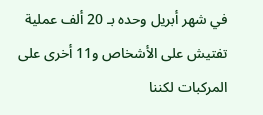في شهر أبريل وحده بـ 20 ألف عملية تفتيش على الأشخاص و11 أخرى على المركبات لكننا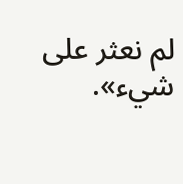لم نعثر على شيء».